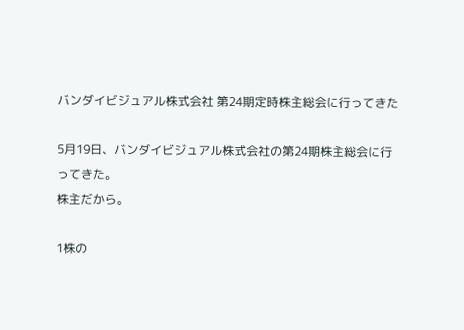バンダイビジュアル株式会社 第24期定時株主総会に行ってきた

5月19日、バンダイビジュアル株式会社の第24期株主総会に行ってきた。
株主だから。

1株の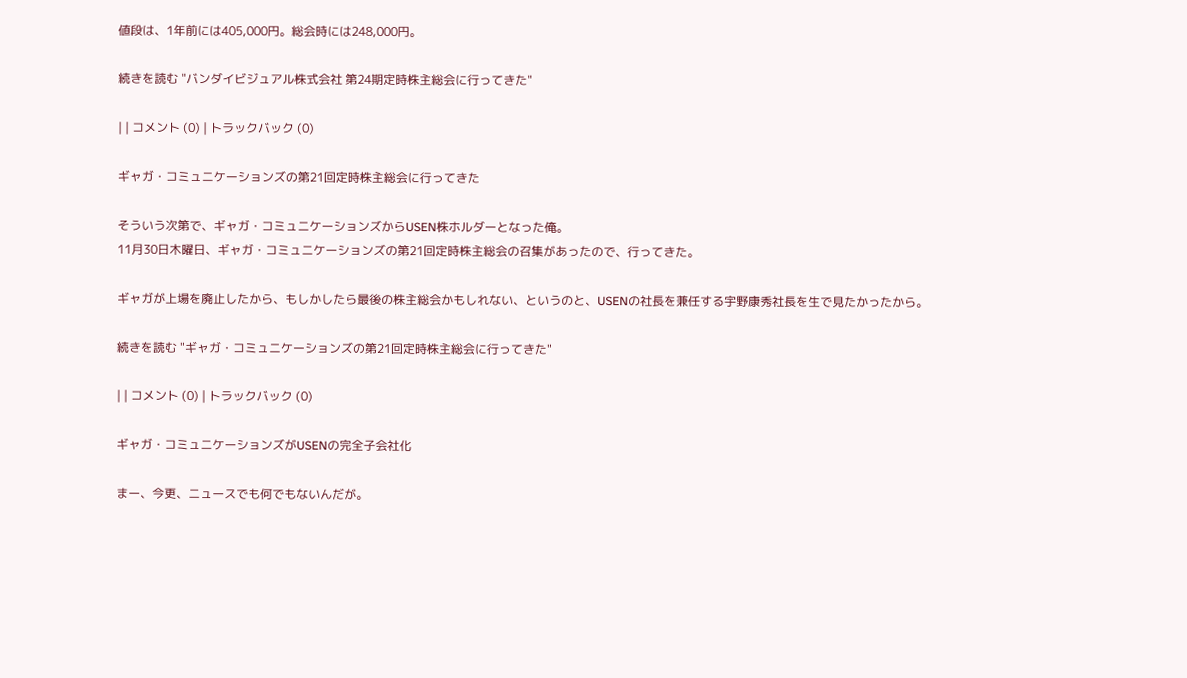値段は、1年前には405,000円。総会時には248,000円。

続きを読む "バンダイビジュアル株式会社 第24期定時株主総会に行ってきた"

| | コメント (0) | トラックバック (0)

ギャガ・コミュニケーションズの第21回定時株主総会に行ってきた

そういう次第で、ギャガ・コミュニケーションズからUSEN株ホルダーとなった俺。
11月30日木曜日、ギャガ・コミュニケーションズの第21回定時株主総会の召集があったので、行ってきた。

ギャガが上場を廃止したから、もしかしたら最後の株主総会かもしれない、というのと、USENの社長を兼任する宇野康秀社長を生で見たかったから。

続きを読む "ギャガ・コミュニケーションズの第21回定時株主総会に行ってきた"

| | コメント (0) | トラックバック (0)

ギャガ・コミュニケーションズがUSENの完全子会社化

まー、今更、ニュースでも何でもないんだが。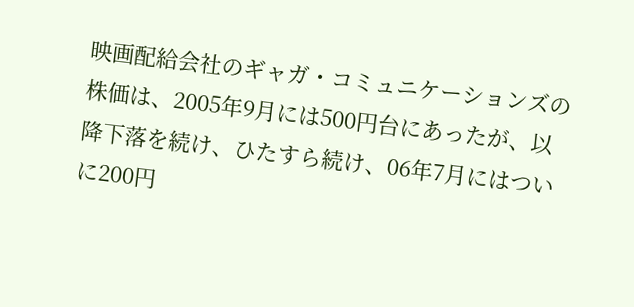映画配給会社のギャガ・コミュニケーションズの株価は、2005年9月には500円台にあったが、以降下落を続け、ひたすら続け、06年7月にはついに200円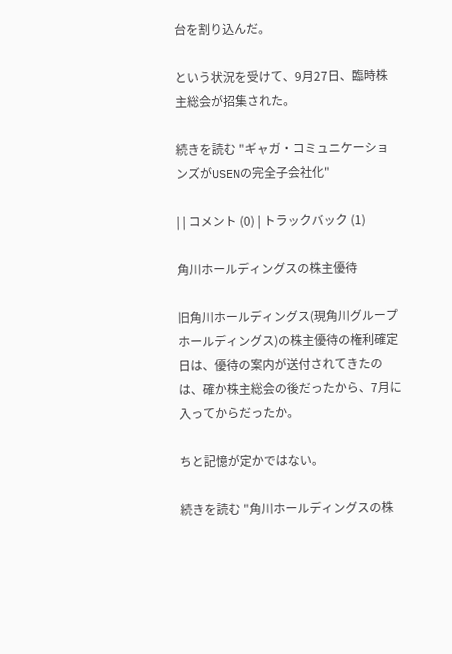台を割り込んだ。

という状況を受けて、9月27日、臨時株主総会が招集された。

続きを読む "ギャガ・コミュニケーションズがUSENの完全子会社化"

| | コメント (0) | トラックバック (1)

角川ホールディングスの株主優待

旧角川ホールディングス(現角川グループホールディングス)の株主優待の権利確定日は、優待の案内が送付されてきたのは、確か株主総会の後だったから、7月に入ってからだったか。

ちと記憶が定かではない。

続きを読む "角川ホールディングスの株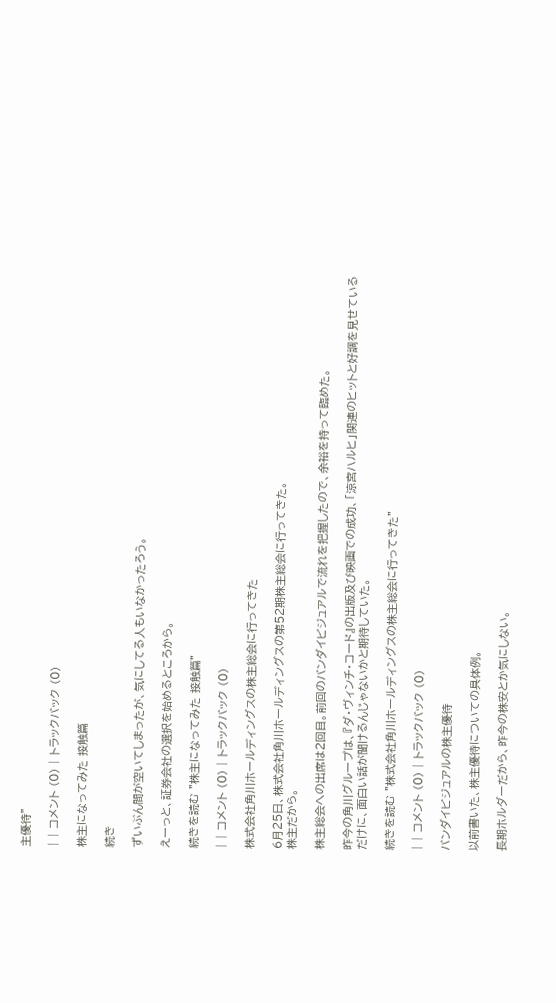主優待"

| | コメント (0) | トラックバック (0)

株主になってみた 接触篇

続き

ずいぶん間が空いてしまったが、気にしてる人もいなかったろう。

えーっと、証券会社の選択を始めるところから。

続きを読む "株主になってみた 接触篇"

| | コメント (0) | トラックバック (0)

株式会社角川ホールディングスの株主総会に行ってきた

6月25日、株式会社角川ホールディングスの第52期株主総会に行ってきた。
株主だから。

株主総会への出席は2回目。前回のバンダイビジュアルで流れを把握したので、余裕を持って臨めた。

昨今の角川グループは、『ダ・ヴィンチ・コード』の出版及び映画での成功、「涼宮ハルヒ」関連のヒットと好調を見せているだけに、面白い話が聞けるんじゃないかと期待していた。

続きを読む "株式会社角川ホールディングスの株主総会に行ってきた"

| | コメント (0) | トラックバック (0)

バンダイビジュアルの株主優待

以前書いた、株主優待についての具体例。

長期ホルダーだから、昨今の株安とか気にしない。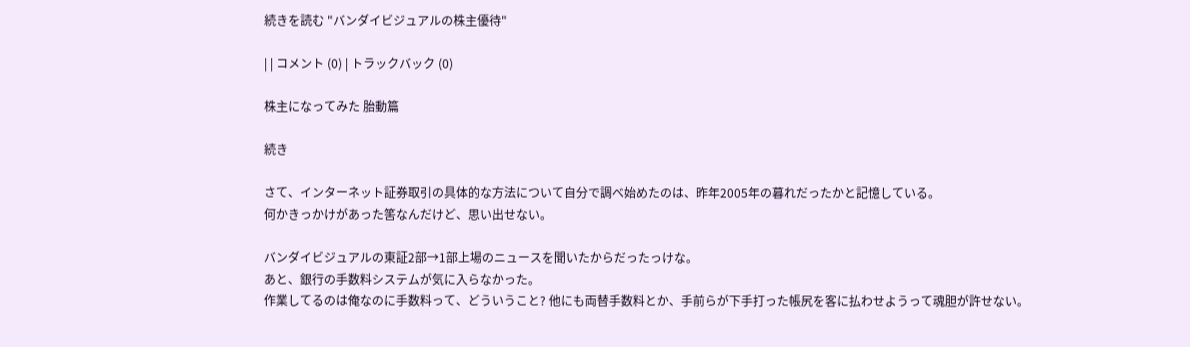続きを読む "バンダイビジュアルの株主優待"

| | コメント (0) | トラックバック (0)

株主になってみた 胎動篇

続き

さて、インターネット証券取引の具体的な方法について自分で調べ始めたのは、昨年2005年の暮れだったかと記憶している。
何かきっかけがあった筈なんだけど、思い出せない。

バンダイビジュアルの東証2部→1部上場のニュースを聞いたからだったっけな。
あと、銀行の手数料システムが気に入らなかった。
作業してるのは俺なのに手数料って、どういうこと? 他にも両替手数料とか、手前らが下手打った帳尻を客に払わせようって魂胆が許せない。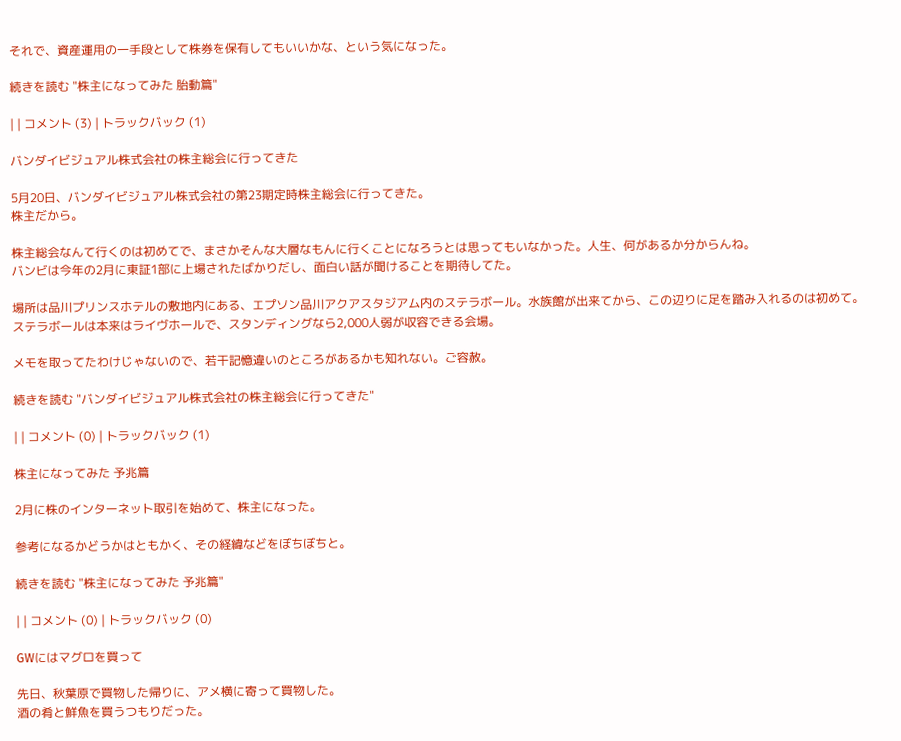それで、資産運用の一手段として株券を保有してもいいかな、という気になった。

続きを読む "株主になってみた 胎動篇"

| | コメント (3) | トラックバック (1)

バンダイビジュアル株式会社の株主総会に行ってきた

5月20日、バンダイビジュアル株式会社の第23期定時株主総会に行ってきた。
株主だから。

株主総会なんて行くのは初めてで、まさかそんな大層なもんに行くことになろうとは思ってもいなかった。人生、何があるか分からんね。
バンビは今年の2月に東証1部に上場されたばかりだし、面白い話が聞けることを期待してた。

場所は品川プリンスホテルの敷地内にある、エプソン品川アクアスタジアム内のステラボール。水族館が出来てから、この辺りに足を踏み入れるのは初めて。ステラボールは本来はライヴホールで、スタンディングなら2,000人弱が収容できる会場。

メモを取ってたわけじゃないので、若干記憶違いのところがあるかも知れない。ご容赦。

続きを読む "バンダイビジュアル株式会社の株主総会に行ってきた"

| | コメント (0) | トラックバック (1)

株主になってみた 予兆篇

2月に株のインターネット取引を始めて、株主になった。

参考になるかどうかはともかく、その経緯などをぼちぼちと。

続きを読む "株主になってみた 予兆篇"

| | コメント (0) | トラックバック (0)

GWにはマグロを買って

先日、秋葉原で買物した帰りに、アメ横に寄って買物した。
酒の肴と鮮魚を買うつもりだった。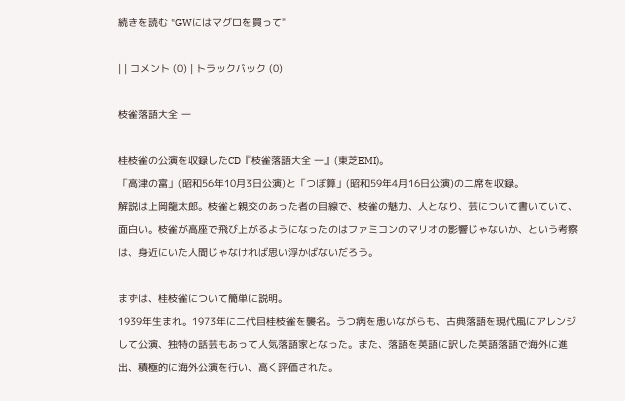続きを読む "GWにはマグロを買って"

| | コメント (0) | トラックバック (0)

枝雀落語大全 一

桂枝雀の公演を収録したCD『枝雀落語大全 一』(東芝EMI)。
「高津の富」(昭和56年10月3日公演)と「つぼ算」(昭和59年4月16日公演)の二席を収録。
解説は上岡龍太郎。枝雀と親交のあった者の目線で、枝雀の魅力、人となり、芸について書いていて、面白い。枝雀が高座で飛び上がるようになったのはファミコンのマリオの影響じゃないか、という考察は、身近にいた人間じゃなければ思い浮かばないだろう。

まずは、桂枝雀について簡単に説明。
1939年生まれ。1973年に二代目桂枝雀を襲名。うつ病を患いながらも、古典落語を現代風にアレンジして公演、独特の話芸もあって人気落語家となった。また、落語を英語に訳した英語落語で海外に進出、積極的に海外公演を行い、高く評価された。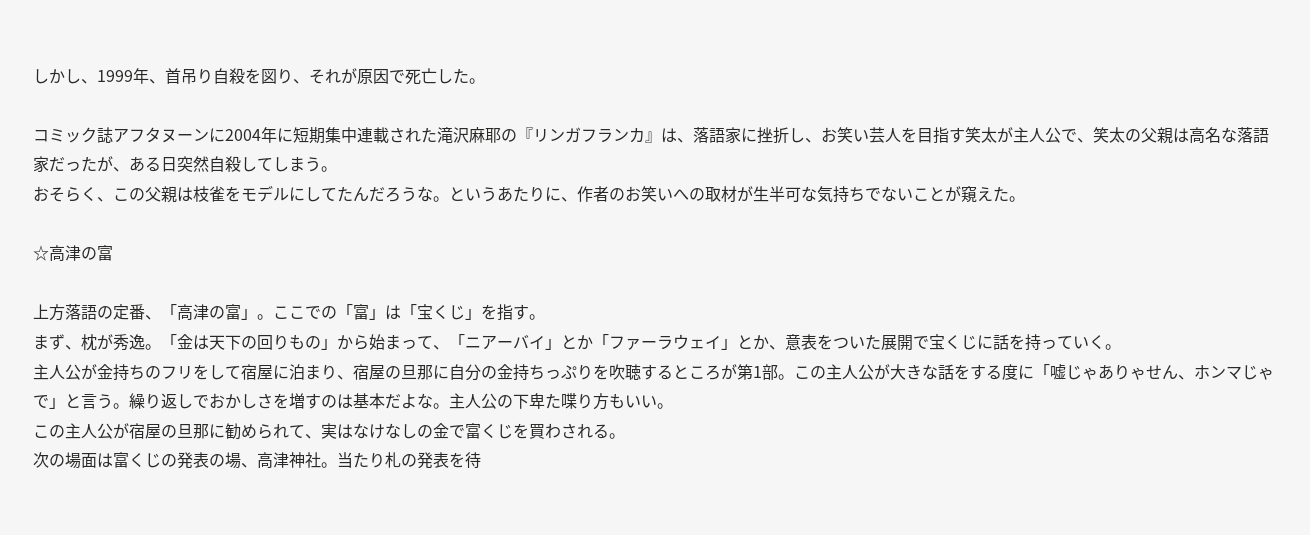しかし、1999年、首吊り自殺を図り、それが原因で死亡した。

コミック誌アフタヌーンに2004年に短期集中連載された滝沢麻耶の『リンガフランカ』は、落語家に挫折し、お笑い芸人を目指す笑太が主人公で、笑太の父親は高名な落語家だったが、ある日突然自殺してしまう。
おそらく、この父親は枝雀をモデルにしてたんだろうな。というあたりに、作者のお笑いへの取材が生半可な気持ちでないことが窺えた。

☆高津の富

上方落語の定番、「高津の富」。ここでの「富」は「宝くじ」を指す。
まず、枕が秀逸。「金は天下の回りもの」から始まって、「ニアーバイ」とか「ファーラウェイ」とか、意表をついた展開で宝くじに話を持っていく。
主人公が金持ちのフリをして宿屋に泊まり、宿屋の旦那に自分の金持ちっぷりを吹聴するところが第1部。この主人公が大きな話をする度に「嘘じゃありゃせん、ホンマじゃで」と言う。繰り返しでおかしさを増すのは基本だよな。主人公の下卑た喋り方もいい。
この主人公が宿屋の旦那に勧められて、実はなけなしの金で富くじを買わされる。
次の場面は富くじの発表の場、高津神社。当たり札の発表を待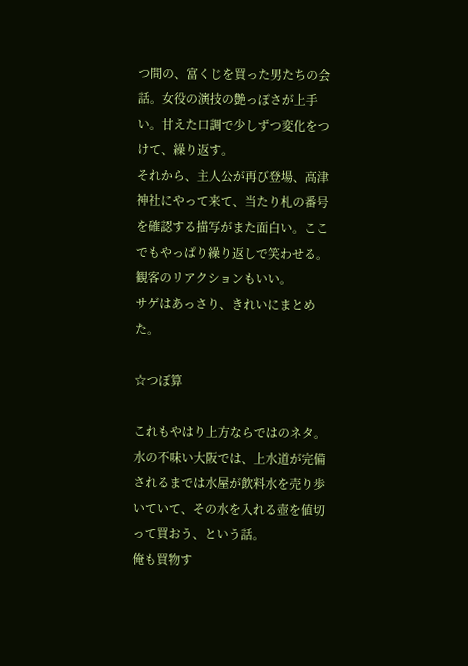つ間の、富くじを買った男たちの会話。女役の演技の艶っぽさが上手い。甘えた口調で少しずつ変化をつけて、繰り返す。
それから、主人公が再び登場、高津神社にやって来て、当たり札の番号を確認する描写がまた面白い。ここでもやっぱり繰り返しで笑わせる。観客のリアクションもいい。
サゲはあっさり、きれいにまとめた。

☆つぼ算

これもやはり上方ならではのネタ。水の不味い大阪では、上水道が完備されるまでは水屋が飲料水を売り歩いていて、その水を入れる壺を値切って買おう、という話。
俺も買物す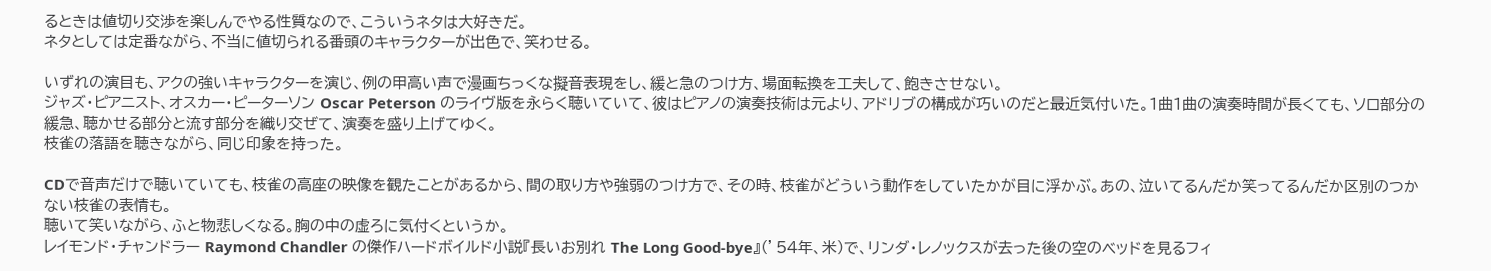るときは値切り交渉を楽しんでやる性質なので、こういうネタは大好きだ。
ネタとしては定番ながら、不当に値切られる番頭のキャラクターが出色で、笑わせる。

いずれの演目も、アクの強いキャラクターを演じ、例の甲高い声で漫画ちっくな擬音表現をし、緩と急のつけ方、場面転換を工夫して、飽きさせない。
ジャズ・ピアニスト、オスカー・ピーターソン Oscar Peterson のライヴ版を永らく聴いていて、彼はピアノの演奏技術は元より、アドリブの構成が巧いのだと最近気付いた。1曲1曲の演奏時間が長くても、ソロ部分の緩急、聴かせる部分と流す部分を織り交ぜて、演奏を盛り上げてゆく。
枝雀の落語を聴きながら、同じ印象を持った。

CDで音声だけで聴いていても、枝雀の高座の映像を観たことがあるから、間の取り方や強弱のつけ方で、その時、枝雀がどういう動作をしていたかが目に浮かぶ。あの、泣いてるんだか笑ってるんだか区別のつかない枝雀の表情も。
聴いて笑いながら、ふと物悲しくなる。胸の中の虚ろに気付くというか。
レイモンド・チャンドラー Raymond Chandler の傑作ハードボイルド小説『長いお別れ The Long Good-bye』(’54年、米)で、リンダ・レノックスが去った後の空のベッドを見るフィ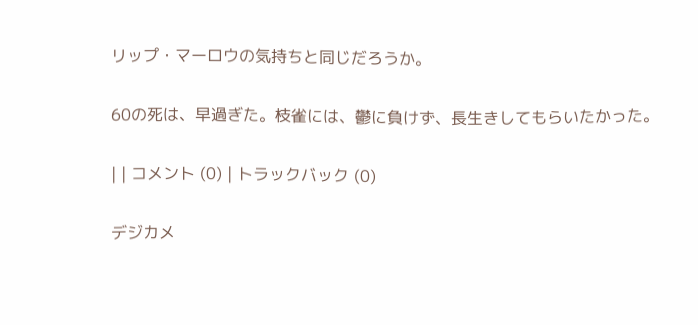リップ・マーロウの気持ちと同じだろうか。

60の死は、早過ぎた。枝雀には、鬱に負けず、長生きしてもらいたかった。

| | コメント (0) | トラックバック (0)

デジカメ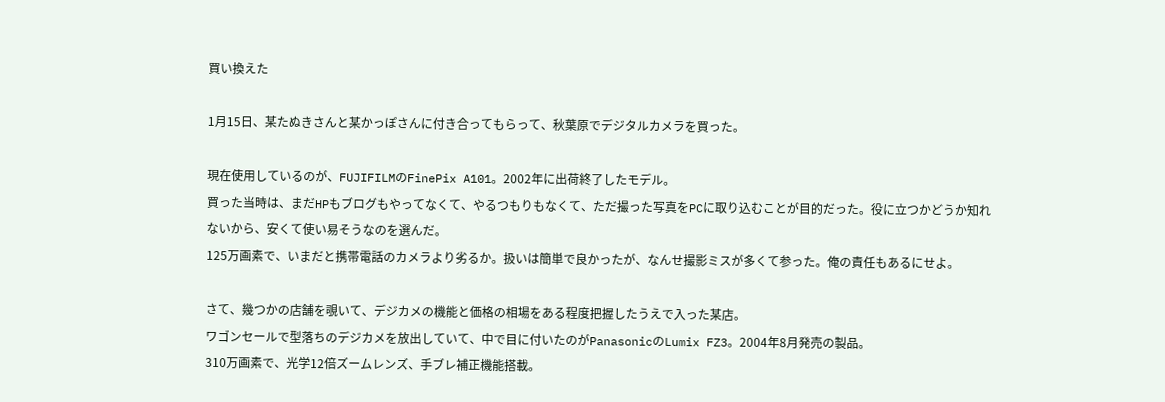買い換えた

1月15日、某たぬきさんと某かっぽさんに付き合ってもらって、秋葉原でデジタルカメラを買った。

現在使用しているのが、FUJIFILMのFinePix A101。2002年に出荷終了したモデル。
買った当時は、まだHPもブログもやってなくて、やるつもりもなくて、ただ撮った写真をPCに取り込むことが目的だった。役に立つかどうか知れないから、安くて使い易そうなのを選んだ。
125万画素で、いまだと携帯電話のカメラより劣るか。扱いは簡単で良かったが、なんせ撮影ミスが多くて参った。俺の責任もあるにせよ。

さて、幾つかの店舗を覗いて、デジカメの機能と価格の相場をある程度把握したうえで入った某店。
ワゴンセールで型落ちのデジカメを放出していて、中で目に付いたのがPanasonicのLumix FZ3。2004年8月発売の製品。
310万画素で、光学12倍ズームレンズ、手ブレ補正機能搭載。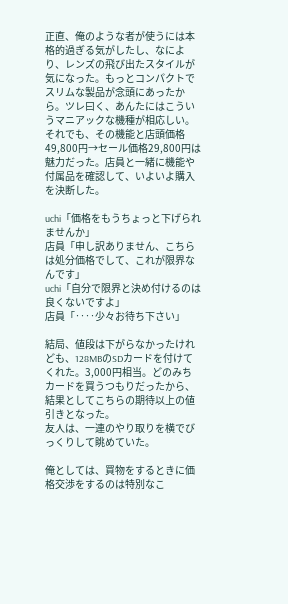正直、俺のような者が使うには本格的過ぎる気がしたし、なにより、レンズの飛び出たスタイルが気になった。もっとコンパクトでスリムな製品が念頭にあったから。ツレ曰く、あんたにはこういうマニアックな機種が相応しい。
それでも、その機能と店頭価格49,800円→セール価格29,800円は魅力だった。店員と一緒に機能や付属品を確認して、いよいよ購入を決断した。

uchi「価格をもうちょっと下げられませんか」
店員「申し訳ありません、こちらは処分価格でして、これが限界なんです」
uchi「自分で限界と決め付けるのは良くないですよ」
店員「‥‥少々お待ち下さい」

結局、値段は下がらなかったけれども、128MBのSDカードを付けてくれた。3,000円相当。どのみちカードを買うつもりだったから、結果としてこちらの期待以上の値引きとなった。
友人は、一連のやり取りを横でびっくりして眺めていた。

俺としては、買物をするときに価格交渉をするのは特別なこ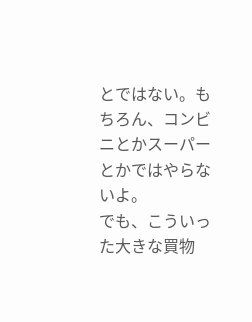とではない。もちろん、コンビニとかスーパーとかではやらないよ。
でも、こういった大きな買物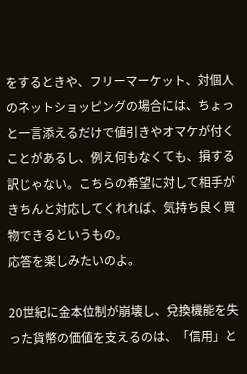をするときや、フリーマーケット、対個人のネットショッピングの場合には、ちょっと一言添えるだけで値引きやオマケが付くことがあるし、例え何もなくても、損する訳じゃない。こちらの希望に対して相手がきちんと対応してくれれば、気持ち良く買物できるというもの。
応答を楽しみたいのよ。

20世紀に金本位制が崩壊し、兌換機能を失った貨幣の価値を支えるのは、「信用」と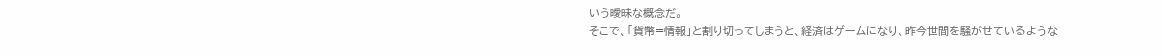いう曖昧な概念だ。
そこで、「貨幣=情報」と割り切ってしまうと、経済はゲームになり、昨今世間を騒がせているような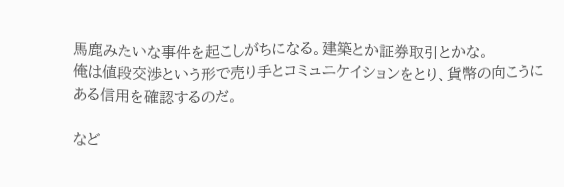馬鹿みたいな事件を起こしがちになる。建築とか証券取引とかな。
俺は値段交渉という形で売り手とコミュニケイションをとり、貨幣の向こうにある信用を確認するのだ。

など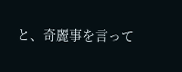と、奇麗事を言って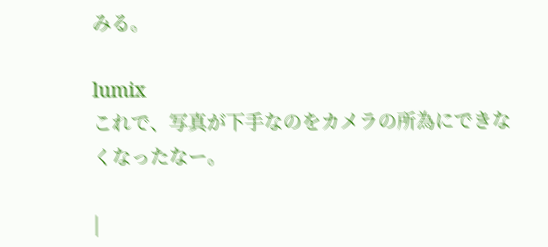みる。

lumix
これで、写真が下手なのをカメラの所為にできなくなったなー。

|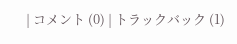| コメント (0) | トラックバック (1)